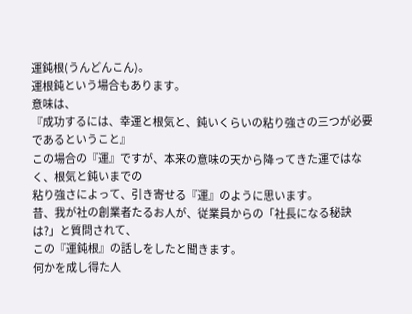運鈍根(うんどんこん)。
運根鈍という場合もあります。
意味は、
『成功するには、幸運と根気と、鈍いくらいの粘り強さの三つが必要であるということ』
この場合の『運』ですが、本来の意味の天から降ってきた運ではなく、根気と鈍いまでの
粘り強さによって、引き寄せる『運』のように思います。
昔、我が社の創業者たるお人が、従業員からの「社長になる秘訣は?」と質問されて、
この『運鈍根』の話しをしたと聞きます。
何かを成し得た人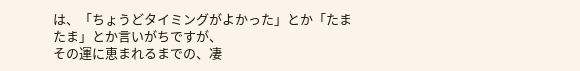は、「ちょうどタイミングがよかった」とか「たまたま」とか言いがちですが、
その運に恵まれるまでの、凄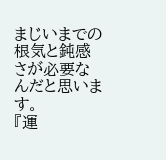まじいまでの根気と鈍感さが必要なんだと思います。
『運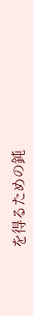を得るための鈍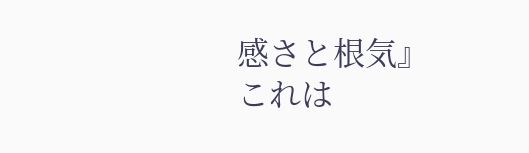感さと根気』
これは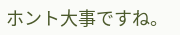ホント大事ですね。